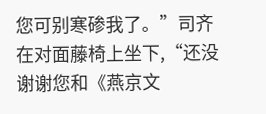您可别寒碜我了。”司齐在对面藤椅上坐下,“还没谢谢您和《燕京文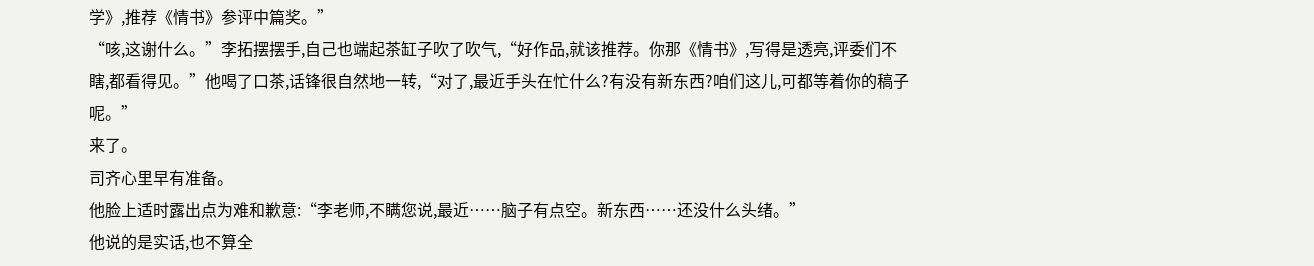学》,推荐《情书》参评中篇奖。”
“咳,这谢什么。”李拓摆摆手,自己也端起茶缸子吹了吹气,“好作品,就该推荐。你那《情书》,写得是透亮,评委们不瞎,都看得见。”他喝了口茶,话锋很自然地一转,“对了,最近手头在忙什么?有没有新东西?咱们这儿,可都等着你的稿子呢。”
来了。
司齐心里早有准备。
他脸上适时露出点为难和歉意:“李老师,不瞒您说,最近……脑子有点空。新东西……还没什么头绪。”
他说的是实话,也不算全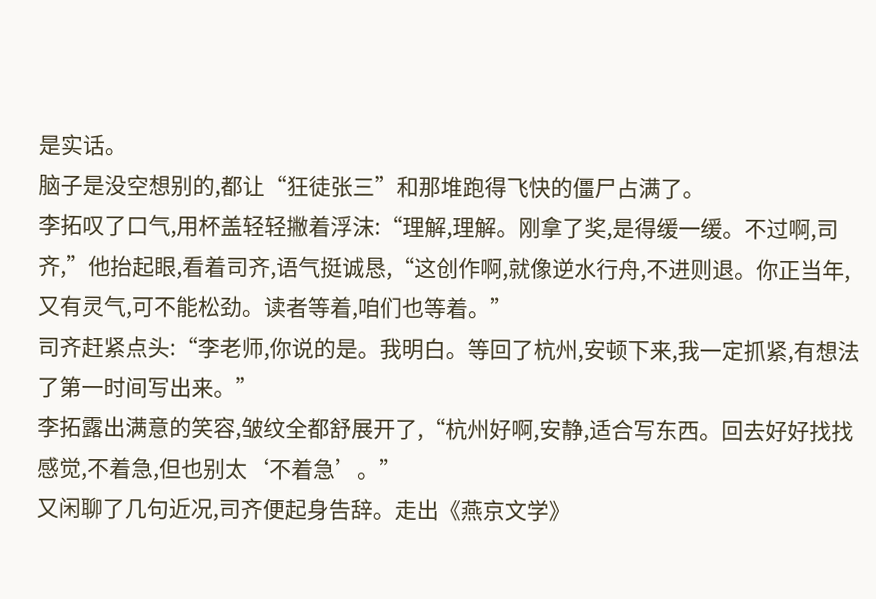是实话。
脑子是没空想别的,都让“狂徒张三”和那堆跑得飞快的僵尸占满了。
李拓叹了口气,用杯盖轻轻撇着浮沫:“理解,理解。刚拿了奖,是得缓一缓。不过啊,司齐,”他抬起眼,看着司齐,语气挺诚恳,“这创作啊,就像逆水行舟,不进则退。你正当年,又有灵气,可不能松劲。读者等着,咱们也等着。”
司齐赶紧点头:“李老师,你说的是。我明白。等回了杭州,安顿下来,我一定抓紧,有想法了第一时间写出来。”
李拓露出满意的笑容,皱纹全都舒展开了,“杭州好啊,安静,适合写东西。回去好好找找感觉,不着急,但也别太‘不着急’。”
又闲聊了几句近况,司齐便起身告辞。走出《燕京文学》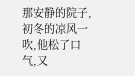那安静的院子,初冬的凉风一吹,他松了口气,又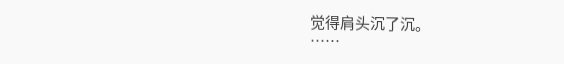觉得肩头沉了沉。
……